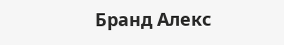Бранд Алекс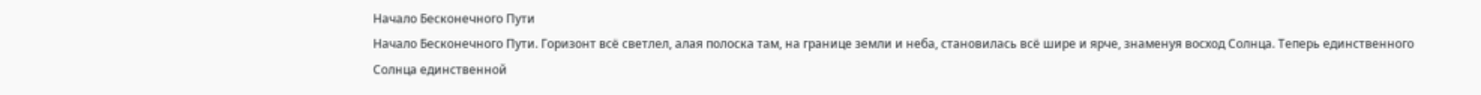Начало Бесконечного Пути
Начало Бесконечного Пути. Горизонт всё светлел, алая полоска там, на границе земли и неба, становилась всё шире и ярче, знаменуя восход Солнца. Теперь единственного Солнца единственной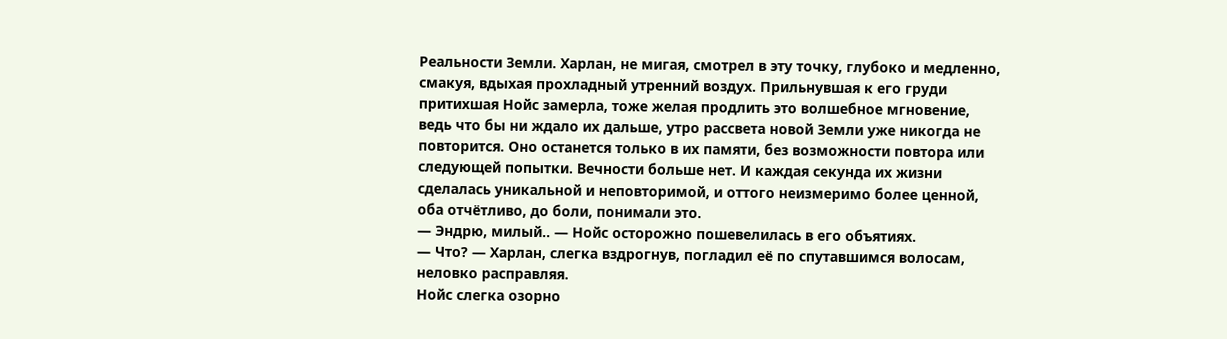Реальности Земли. Харлан, не мигая, смотрел в эту точку, глубоко и медленно, смакуя, вдыхая прохладный утренний воздух. Прильнувшая к его груди притихшая Нойс замерла, тоже желая продлить это волшебное мгновение, ведь что бы ни ждало их дальше, утро рассвета новой Земли уже никогда не повторится. Оно останется только в их памяти, без возможности повтора или следующей попытки. Вечности больше нет. И каждая секунда их жизни сделалась уникальной и неповторимой, и оттого неизмеримо более ценной, оба отчётливо, до боли, понимали это.
— Эндрю, милый.. — Нойс осторожно пошевелилась в его объятиях.
— Что? — Харлан, слегка вздрогнув, погладил её по спутавшимся волосам, неловко расправляя.
Нойс слегка озорно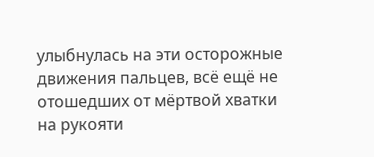улыбнулась на эти осторожные движения пальцев, всё ещё не отошедших от мёртвой хватки на рукояти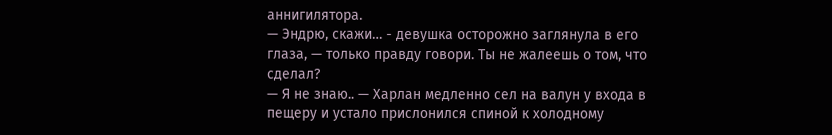аннигилятора.
— Эндрю, скажи… - девушка осторожно заглянула в его глаза, — только правду говори. Ты не жалеешь о том, что сделал?
— Я не знаю.. — Харлан медленно сел на валун у входа в пещеру и устало прислонился спиной к холодному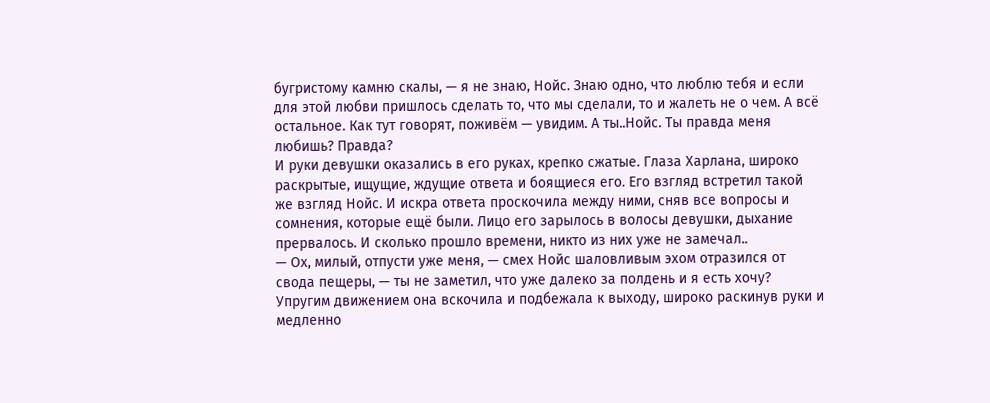бугристому камню скалы, — я не знаю, Нойс. Знаю одно, что люблю тебя и если для этой любви пришлось сделать то, что мы сделали, то и жалеть не о чем. А всё остальное. Как тут говорят, поживём — увидим. А ты..Нойс. Ты правда меня любишь? Правда?
И руки девушки оказались в его руках, крепко сжатые. Глаза Харлана, широко раскрытые, ищущие, ждущие ответа и боящиеся его. Его взгляд встретил такой же взгляд Нойс. И искра ответа проскочила между ними, сняв все вопросы и сомнения, которые ещё были. Лицо его зарылось в волосы девушки, дыхание прервалось. И сколько прошло времени, никто из них уже не замечал..
— Ох, милый, отпусти уже меня, — смех Нойс шаловливым эхом отразился от свода пещеры, — ты не заметил, что уже далеко за полдень и я есть хочу?
Упругим движением она вскочила и подбежала к выходу, широко раскинув руки и медленно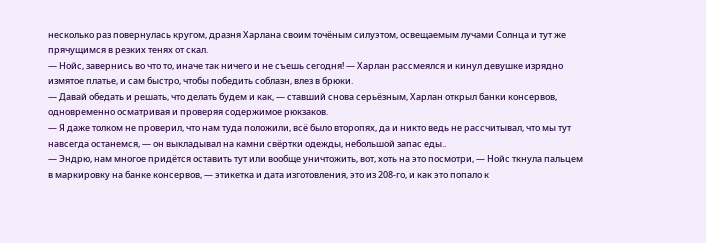несколько раз повернулась кругом, дразня Харлана своим точёным силуэтом, освещаемым лучами Солнца и тут же прячущимся в резких тенях от скал.
— Нойс, завернись во что то, иначе так ничего и не съешь сегодня! — Харлан рассмеялся и кинул девушке изрядно измятое платье, и сам быстро, чтобы победить соблазн, влез в брюки.
— Давай обедать и решать, что делать будем и как, — ставший снова серьёзным, Харлан открыл банки консервов, одновременно осматривая и проверяя содержимое рюкзаков.
— Я даже толком не проверил, что нам туда положили, всё было второпях, да и никто ведь не рассчитывал, что мы тут навсегда останемся, — он выкладывал на камни свёртки одежды, небольшой запас еды..
— Эндрю, нам многое придётся оставить тут или вообще уничтожить, вот, хоть на это посмотри, — Нойс ткнула пальцем в маркировку на банке консервов, — этикетка и дата изготовления, это из 208-го, и как это попало к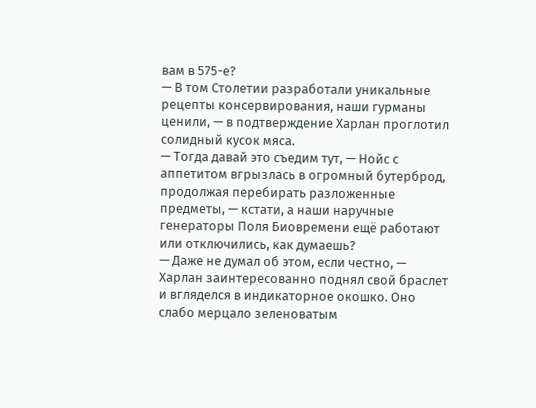вам в 575-е?
— В том Столетии разработали уникальные рецепты консервирования, наши гурманы ценили, — в подтверждение Харлан проглотил солидный кусок мяса.
— Тогда давай это съедим тут, — Нойс с аппетитом вгрызлась в огромный бутерброд, продолжая перебирать разложенные предметы, — кстати, а наши наручные генераторы Поля Биовремени ещё работают или отключились, как думаешь?
— Даже не думал об этом, если честно, — Харлан заинтересованно поднял свой браслет и вгляделся в индикаторное окошко. Оно слабо мерцало зеленоватым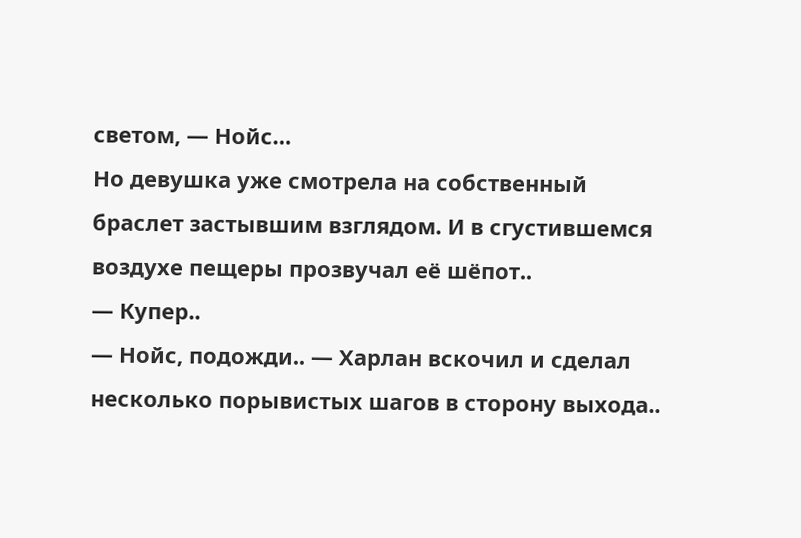светом, — Нойс…
Но девушка уже смотрела на собственный браслет застывшим взглядом. И в сгустившемся воздухе пещеры прозвучал её шёпот..
— Купер..
— Нойс, подожди.. — Харлан вскочил и сделал несколько порывистых шагов в сторону выхода..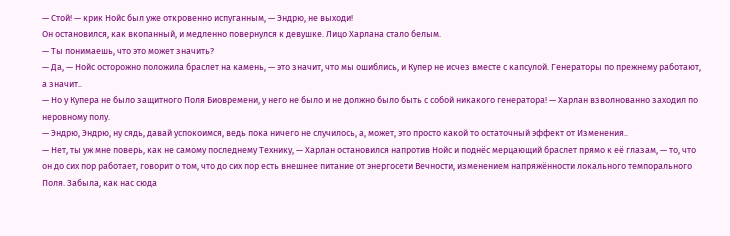— Стой! — крик Нойс был уже откровенно испуганным, — Эндрю, не выходи!
Он остановился, как вкопанный, и медленно повернулся к девушке. Лицо Харлана стало белым.
— Ты понимаешь, что это может значить?
— Да, — Нойс осторожно положила браслет на камень, — это значит, что мы ошиблись, и Купер не исчез вместе с капсулой. Генераторы по прежнему работают, а значит..
— Но у Купера не было защитного Поля Биовремени, у него не было и не должно было быть с собой никакого генератора! — Харлан взволнованно заходил по неровному полу.
— Эндрю, Эндрю, ну сядь, давай успокоимся, ведь пока ничего не случилось, а, может, это просто какой то остаточный эффект от Изменения..
— Нет, ты уж мне поверь, как не самому последнему Технику, — Харлан остановился напротив Нойс и поднёс мерцающий браслет прямо к её глазам, — то, что он до сих пор работает, говорит о том, что до сих пор есть внешнее питание от энергосети Вечности, изменением напряжённости локального темпорального Поля. Забыла, как нас сюда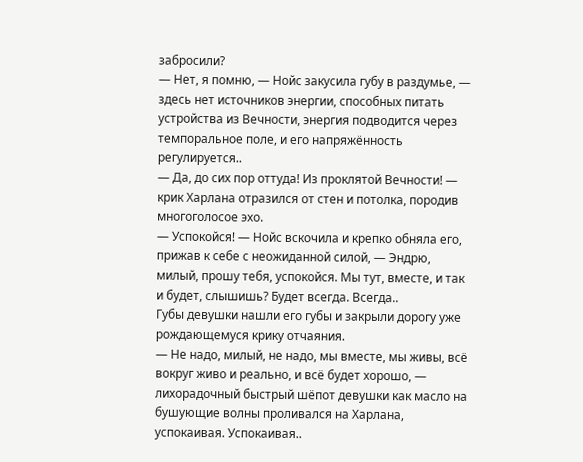забросили?
— Нет, я помню, — Нойс закусила губу в раздумье, — здесь нет источников энергии, способных питать устройства из Вечности, энергия подводится через темпоральное поле, и его напряжённость регулируется..
— Да, до сих пор оттуда! Из проклятой Вечности! — крик Харлана отразился от стен и потолка, породив многоголосое эхо.
— Успокойся! — Нойс вскочила и крепко обняла его, прижав к себе с неожиданной силой, — Эндрю, милый, прошу тебя, успокойся. Мы тут, вместе, и так и будет, слышишь? Будет всегда. Всегда..
Губы девушки нашли его губы и закрыли дорогу уже рождающемуся крику отчаяния.
— Не надо, милый, не надо, мы вместе, мы живы, всё вокруг живо и реально, и всё будет хорошо, — лихорадочный быстрый шёпот девушки как масло на бушующие волны проливался на Харлана, успокаивая. Успокаивая..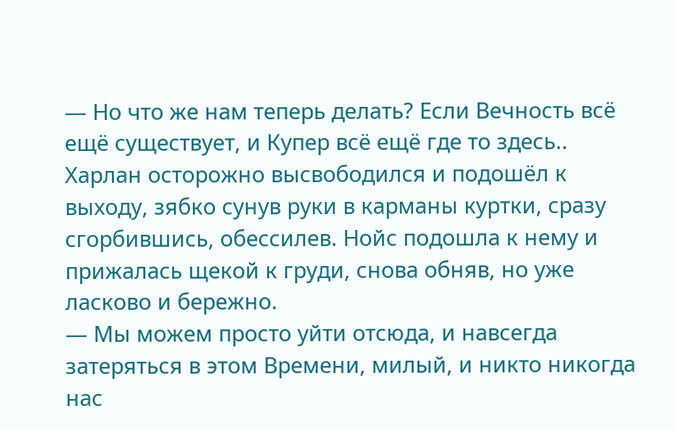— Но что же нам теперь делать? Если Вечность всё ещё существует, и Купер всё ещё где то здесь..
Харлан осторожно высвободился и подошёл к выходу, зябко сунув руки в карманы куртки, сразу сгорбившись, обессилев. Нойс подошла к нему и прижалась щекой к груди, снова обняв, но уже ласково и бережно.
— Мы можем просто уйти отсюда, и навсегда затеряться в этом Времени, милый, и никто никогда нас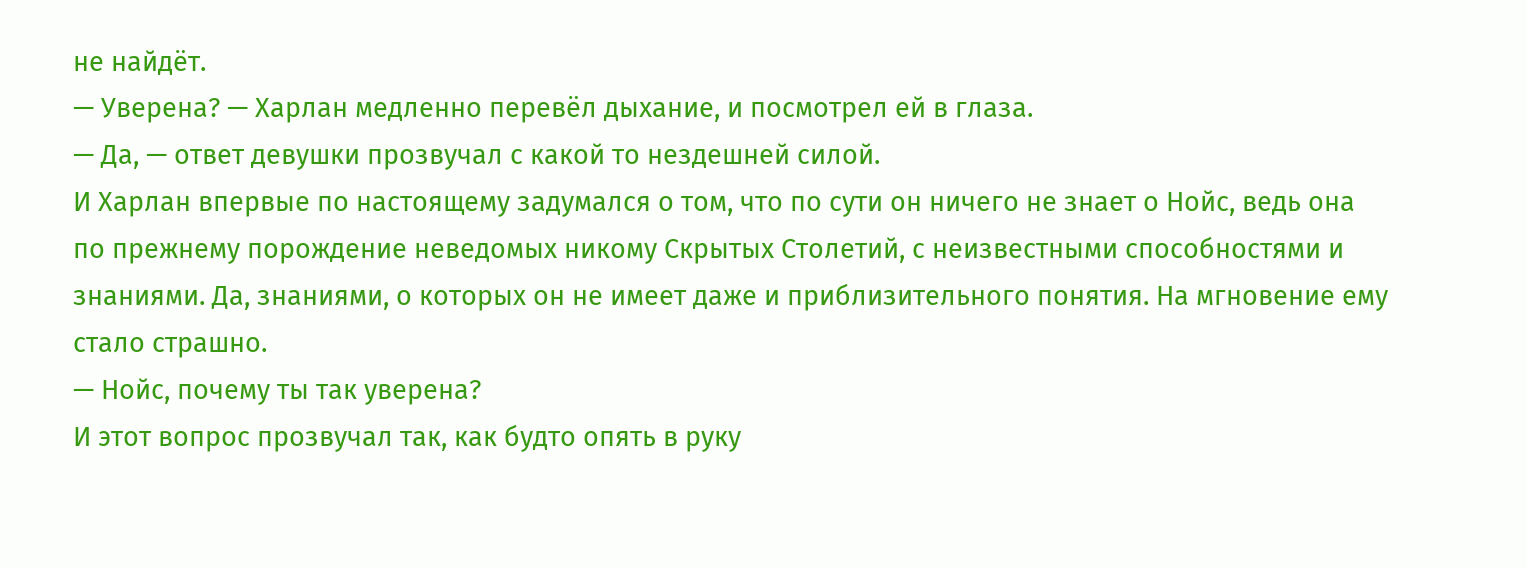не найдёт.
— Уверена? — Харлан медленно перевёл дыхание, и посмотрел ей в глаза.
— Да, — ответ девушки прозвучал с какой то нездешней силой.
И Харлан впервые по настоящему задумался о том, что по сути он ничего не знает о Нойс, ведь она по прежнему порождение неведомых никому Скрытых Столетий, с неизвестными способностями и знаниями. Да, знаниями, о которых он не имеет даже и приблизительного понятия. На мгновение ему стало страшно.
— Нойс, почему ты так уверена?
И этот вопрос прозвучал так, как будто опять в руку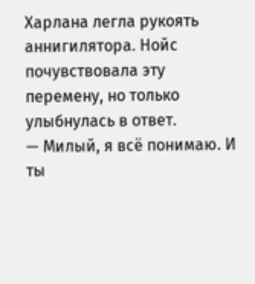Харлана легла рукоять аннигилятора. Нойс почувствовала эту перемену, но только улыбнулась в ответ.
— Милый, я всё понимаю. И ты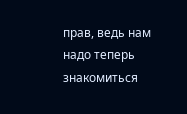прав, ведь нам надо теперь знакомиться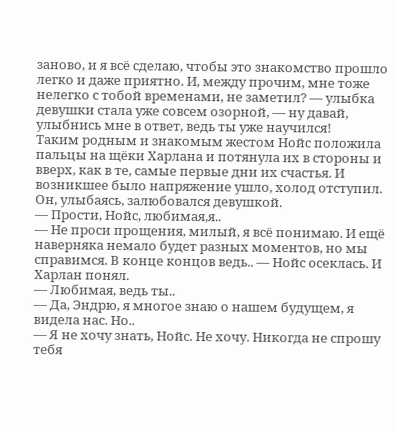заново, и я всё сделаю, чтобы это знакомство прошло легко и даже приятно. И, между прочим, мне тоже нелегко с тобой временами, не заметил? — улыбка девушки стала уже совсем озорной, — ну давай, улыбнись мне в ответ, ведь ты уже научился!
Таким родным и знакомым жестом Нойс положила пальцы на щёки Харлана и потянула их в стороны и вверх, как в те, самые первые дни их счастья. И возникшее было напряжение ушло, холод отступил. Он, улыбаясь, залюбовался девушкой.
— Прости, Нойс, любимая,я..
— Не проси прощения, милый, я всё понимаю. И ещё наверняка немало будет разных моментов, но мы справимся. В конце концов ведь.. — Нойс осеклась. И Харлан понял.
— Любимая, ведь ты..
— Да, Эндрю, я многое знаю о нашем будущем, я видела нас. Но..
— Я не хочу знать, Нойс. Не хочу. Никогда не спрошу тебя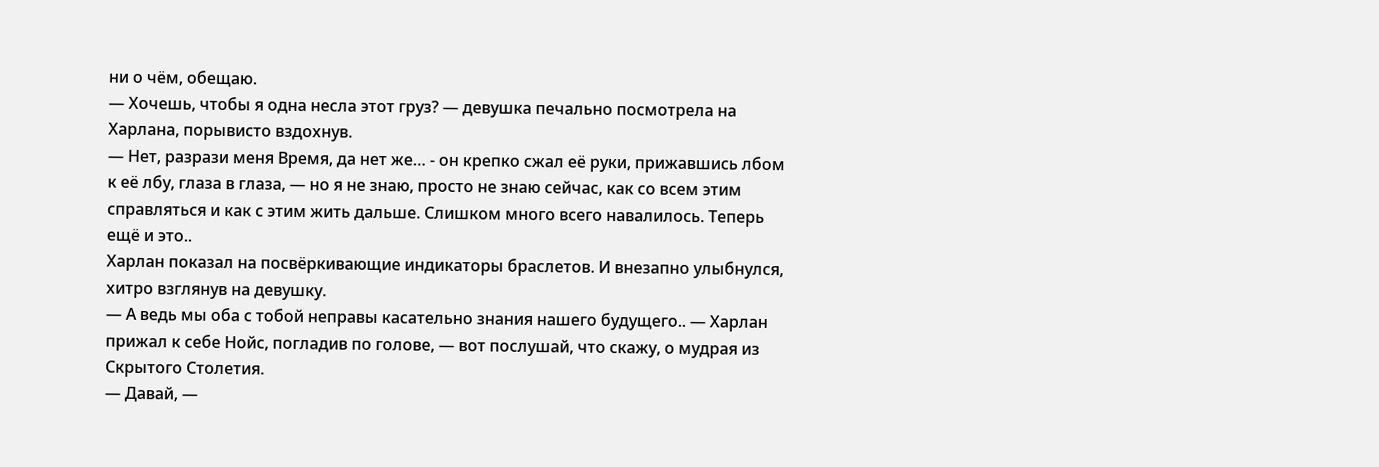ни о чём, обещаю.
— Хочешь, чтобы я одна несла этот груз? — девушка печально посмотрела на Харлана, порывисто вздохнув.
— Нет, разрази меня Время, да нет же… - он крепко сжал её руки, прижавшись лбом к её лбу, глаза в глаза, — но я не знаю, просто не знаю сейчас, как со всем этим справляться и как с этим жить дальше. Слишком много всего навалилось. Теперь ещё и это..
Харлан показал на посвёркивающие индикаторы браслетов. И внезапно улыбнулся, хитро взглянув на девушку.
— А ведь мы оба с тобой неправы касательно знания нашего будущего.. — Харлан прижал к себе Нойс, погладив по голове, — вот послушай, что скажу, о мудрая из Скрытого Столетия.
— Давай, —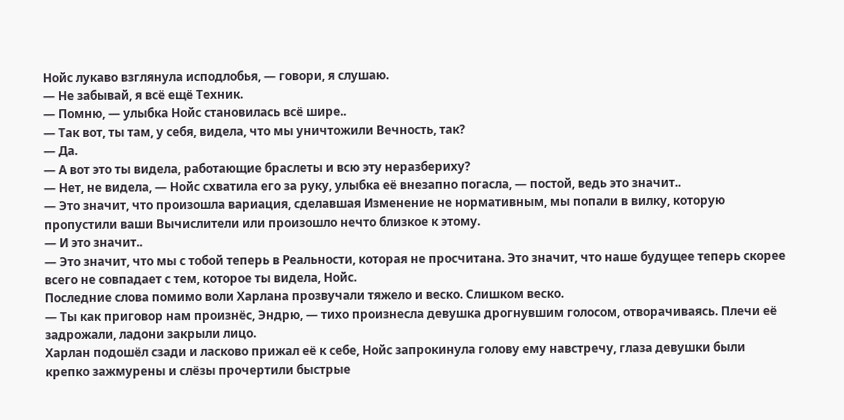Нойс лукаво взглянула исподлобья, — говори, я слушаю.
— Не забывай, я всё ещё Техник.
— Помню, — улыбка Нойс становилась всё шире..
— Так вот, ты там, у себя, видела, что мы уничтожили Вечность, так?
— Да.
— А вот это ты видела, работающие браслеты и всю эту неразбериху?
— Нет, не видела, — Нойс схватила его за руку, улыбка её внезапно погасла, — постой, ведь это значит..
— Это значит, что произошла вариация, сделавшая Изменение не нормативным, мы попали в вилку, которую пропустили ваши Вычислители или произошло нечто близкое к этому.
— И это значит..
— Это значит, что мы с тобой теперь в Реальности, которая не просчитана. Это значит, что наше будущее теперь скорее всего не совпадает с тем, которое ты видела, Нойс.
Последние слова помимо воли Харлана прозвучали тяжело и веско. Слишком веско.
— Ты как приговор нам произнёс, Эндрю, — тихо произнесла девушка дрогнувшим голосом, отворачиваясь. Плечи её задрожали, ладони закрыли лицо.
Харлан подошёл сзади и ласково прижал её к себе, Нойс запрокинула голову ему навстречу, глаза девушки были крепко зажмурены и слёзы прочертили быстрые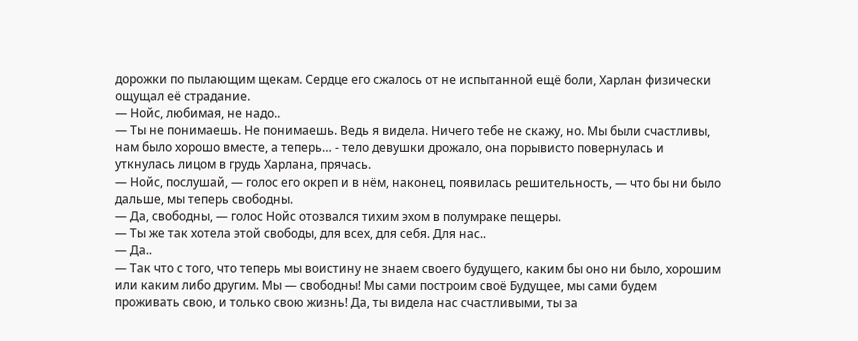дорожки по пылающим щекам. Сердце его сжалось от не испытанной ещё боли, Харлан физически ощущал её страдание.
— Нойс, любимая, не надо..
— Ты не понимаешь. Не понимаешь. Ведь я видела. Ничего тебе не скажу, но. Мы были счастливы, нам было хорошо вместе, а теперь… - тело девушки дрожало, она порывисто повернулась и уткнулась лицом в грудь Харлана, прячась.
— Нойс, послушай, — голос его окреп и в нём, наконец, появилась решительность, — что бы ни было дальше, мы теперь свободны.
— Да, свободны, — голос Нойс отозвался тихим эхом в полумраке пещеры.
— Ты же так хотела этой свободы, для всех, для себя. Для нас..
— Да..
— Так что с того, что теперь мы воистину не знаем своего будущего, каким бы оно ни было, хорошим или каким либо другим. Мы — свободны! Мы сами построим своё Будущее, мы сами будем проживать свою, и только свою жизнь! Да, ты видела нас счастливыми, ты за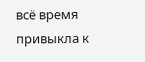всё время привыкла к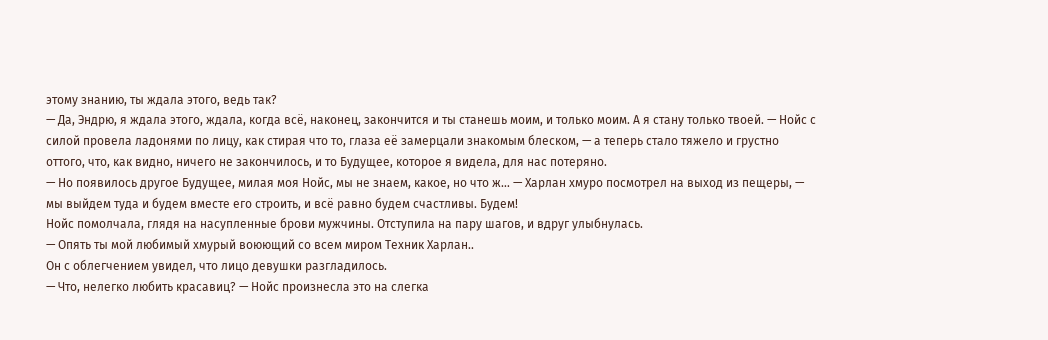этому знанию, ты ждала этого, ведь так?
— Да, Эндрю, я ждала этого, ждала, когда всё, наконец, закончится и ты станешь моим, и только моим. А я стану только твоей. — Нойс с силой провела ладонями по лицу, как стирая что то, глаза её замерцали знакомым блеском, — а теперь стало тяжело и грустно оттого, что, как видно, ничего не закончилось, и то Будущее, которое я видела, для нас потеряно.
— Но появилось другое Будущее, милая моя Нойс, мы не знаем, какое, но что ж… — Харлан хмуро посмотрел на выход из пещеры, — мы выйдем туда и будем вместе его строить, и всё равно будем счастливы. Будем!
Нойс помолчала, глядя на насупленные брови мужчины. Отступила на пару шагов, и вдруг улыбнулась.
— Опять ты мой любимый хмурый воюющий со всем миром Техник Харлан..
Он с облегчением увидел, что лицо девушки разгладилось.
— Что, нелегко любить красавиц? — Нойс произнесла это на слегка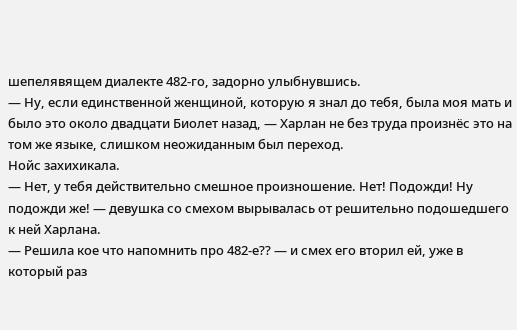шепелявящем диалекте 482-го, задорно улыбнувшись.
— Ну, если единственной женщиной, которую я знал до тебя, была моя мать и было это около двадцати Биолет назад, — Харлан не без труда произнёс это на том же языке, слишком неожиданным был переход.
Нойс захихикала.
— Нет, у тебя действительно смешное произношение. Нет! Подожди! Ну подожди же! — девушка со смехом вырывалась от решительно подошедшего к ней Харлана.
— Решила кое что напомнить про 482-е?? — и смех его вторил ей, уже в который раз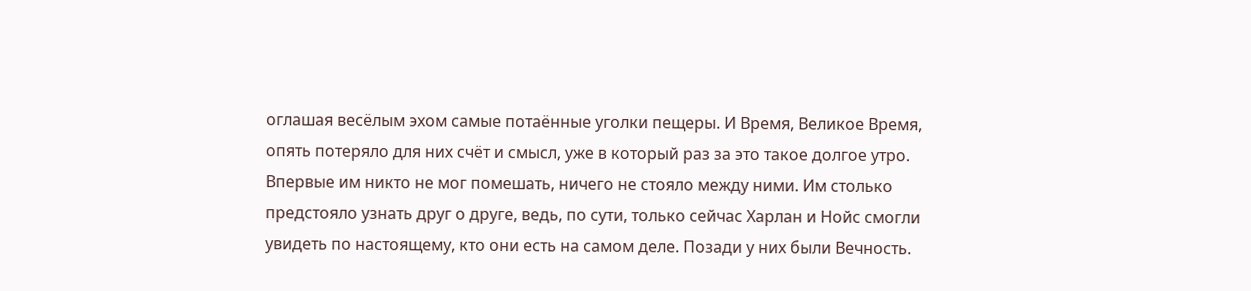оглашая весёлым эхом самые потаённые уголки пещеры. И Время, Великое Время, опять потеряло для них счёт и смысл, уже в который раз за это такое долгое утро. Впервые им никто не мог помешать, ничего не стояло между ними. Им столько предстояло узнать друг о друге, ведь, по сути, только сейчас Харлан и Нойс смогли увидеть по настоящему, кто они есть на самом деле. Позади у них были Вечность.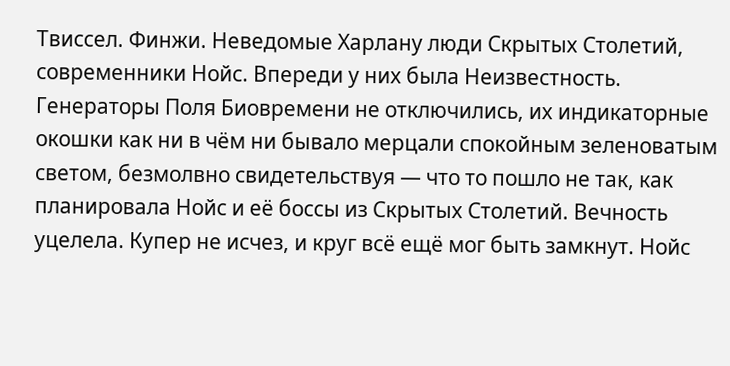Твиссел. Финжи. Неведомые Харлану люди Скрытых Столетий, современники Нойс. Впереди у них была Неизвестность. Генераторы Поля Биовремени не отключились, их индикаторные окошки как ни в чём ни бывало мерцали спокойным зеленоватым светом, безмолвно свидетельствуя — что то пошло не так, как планировала Нойс и её боссы из Скрытых Столетий. Вечность уцелела. Купер не исчез, и круг всё ещё мог быть замкнут. Нойс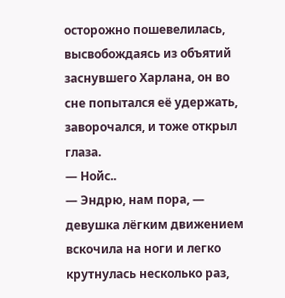осторожно пошевелилась, высвобождаясь из объятий заснувшего Харлана, он во сне попытался её удержать, заворочался, и тоже открыл глаза.
— Нойс..
— Эндрю, нам пора, — девушка лёгким движением вскочила на ноги и легко крутнулась несколько раз,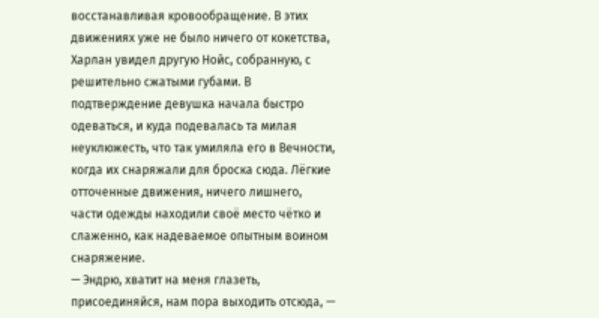восстанавливая кровообращение. В этих движениях уже не было ничего от кокетства, Харлан увидел другую Нойс, собранную, с решительно сжатыми губами. В подтверждение девушка начала быстро одеваться, и куда подевалась та милая неуклюжесть, что так умиляла его в Вечности, когда их снаряжали для броска сюда. Лёгкие отточенные движения, ничего лишнего, части одежды находили своё место чётко и слаженно, как надеваемое опытным воином снаряжение.
— Эндрю, хватит на меня глазеть, присоединяйся, нам пора выходить отсюда, —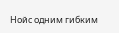Нойс одним гибким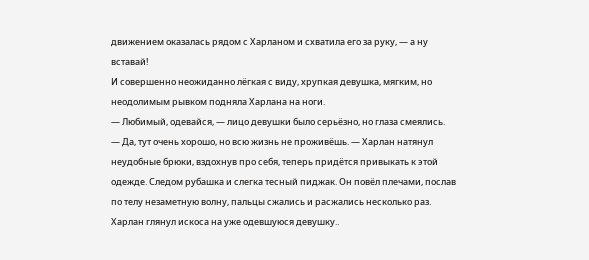движением оказалась рядом с Харланом и схватила его за руку, — а ну вставай!
И совершенно неожиданно лёгкая с виду, хрупкая девушка, мягким, но неодолимым рывком подняла Харлана на ноги.
— Любимый, одевайся, — лицо девушки было серьёзно, но глаза смеялись.
— Да, тут очень хорошо, но всю жизнь не проживёшь. — Харлан натянул неудобные брюки, вздохнув про себя, теперь придётся привыкать к этой одежде. Следом рубашка и слегка тесный пиджак. Он повёл плечами, послав по телу незаметную волну, пальцы сжались и расжались несколько раз. Харлан глянул искоса на уже одевшуюся девушку..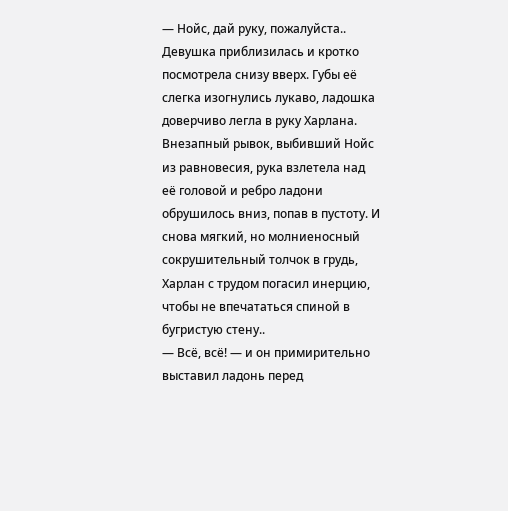— Нойс, дай руку, пожалуйста..
Девушка приблизилась и кротко посмотрела снизу вверх. Губы её слегка изогнулись лукаво, ладошка доверчиво легла в руку Харлана. Внезапный рывок, выбивший Нойс из равновесия, рука взлетела над её головой и ребро ладони обрушилось вниз, попав в пустоту. И снова мягкий, но молниеносный сокрушительный толчок в грудь, Харлан с трудом погасил инерцию, чтобы не впечататься спиной в бугристую стену..
— Всё, всё! — и он примирительно выставил ладонь перед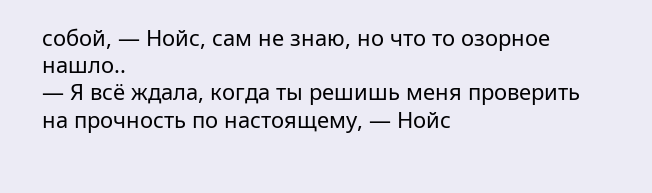собой, — Нойс, сам не знаю, но что то озорное нашло..
— Я всё ждала, когда ты решишь меня проверить на прочность по настоящему, — Нойс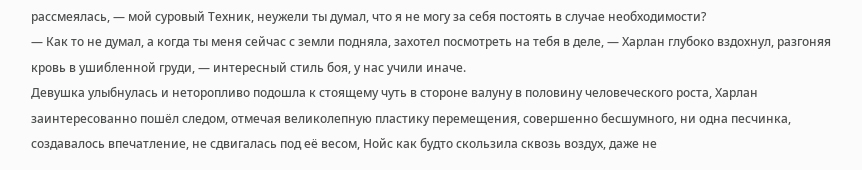рассмеялась, — мой суровый Техник, неужели ты думал, что я не могу за себя постоять в случае необходимости?
— Как то не думал, а когда ты меня сейчас с земли подняла, захотел посмотреть на тебя в деле, — Харлан глубоко вздохнул, разгоняя кровь в ушибленной груди, — интересный стиль боя, у нас учили иначе.
Девушка улыбнулась и неторопливо подошла к стоящему чуть в стороне валуну в половину человеческого роста, Харлан заинтересованно пошёл следом, отмечая великолепную пластику перемещения, совершенно бесшумного, ни одна песчинка, создавалось впечатление, не сдвигалась под её весом, Нойс как будто скользила сквозь воздух, даже не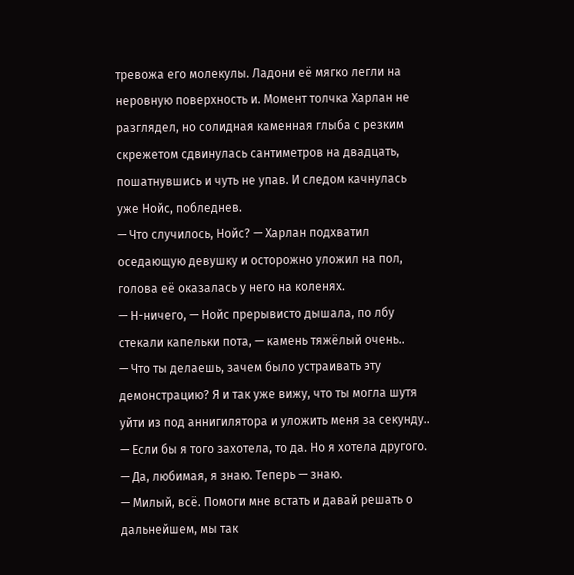тревожа его молекулы. Ладони её мягко легли на неровную поверхность и. Момент толчка Харлан не разглядел, но солидная каменная глыба с резким скрежетом сдвинулась сантиметров на двадцать, пошатнувшись и чуть не упав. И следом качнулась уже Нойс, побледнев.
— Что случилось, Нойс? — Харлан подхватил оседающую девушку и осторожно уложил на пол, голова её оказалась у него на коленях.
— Н-ничего, — Нойс прерывисто дышала, по лбу стекали капельки пота, — камень тяжёлый очень..
— Что ты делаешь, зачем было устраивать эту демонстрацию? Я и так уже вижу, что ты могла шутя уйти из под аннигилятора и уложить меня за секунду..
— Если бы я того захотела, то да. Но я хотела другого.
— Да, любимая, я знаю. Теперь — знаю.
— Милый, всё. Помоги мне встать и давай решать о дальнейшем, мы так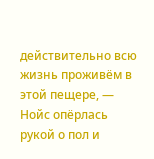действительно всю жизнь проживём в этой пещере, — Нойс опёрлась рукой о пол и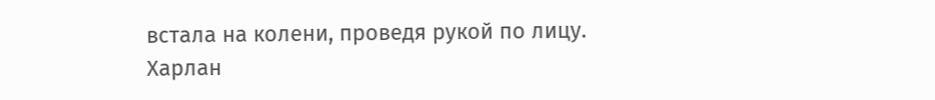встала на колени, проведя рукой по лицу.
Харлан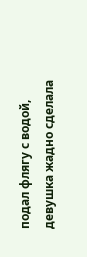подал флягу с водой, девушка жадно сделала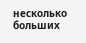несколько больших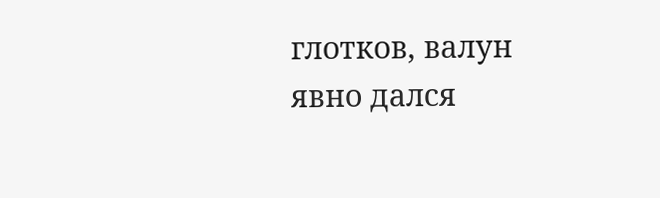глотков, валун явно дался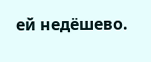ей недёшево.